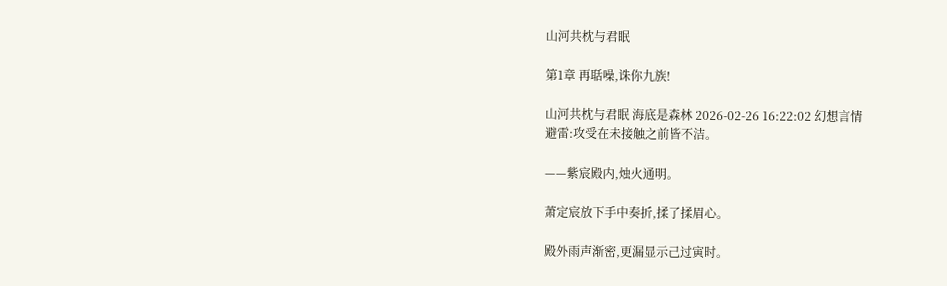山河共枕与君眠

第1章 再聒噪,诛你九族!

山河共枕与君眠 海底是森林 2026-02-26 16:22:02 幻想言情
避雷:攻受在未接触之前皆不洁。

——紫宸殿内,烛火通明。

萧定宸放下手中奏折,揉了揉眉心。

殿外雨声渐密,更漏显示己过寅时。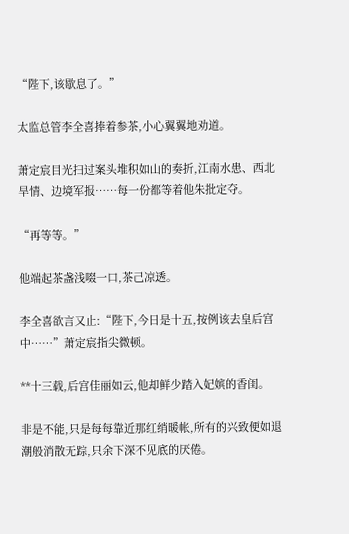“陛下,该歇息了。”

太监总管李全喜捧着参茶,小心翼翼地劝道。

萧定宸目光扫过案头堆积如山的奏折,江南水患、西北旱情、边境军报……每一份都等着他朱批定夺。

“再等等。”

他端起茶盏浅啜一口,茶己凉透。

李全喜欲言又止:“陛下,今日是十五,按例该去皇后宫中……”萧定宸指尖微顿。

**十三载,后宫佳丽如云,他却鲜少踏入妃嫔的香闺。

非是不能,只是每每靠近那红绡暖帐,所有的兴致便如退潮般消散无踪,只余下深不见底的厌倦。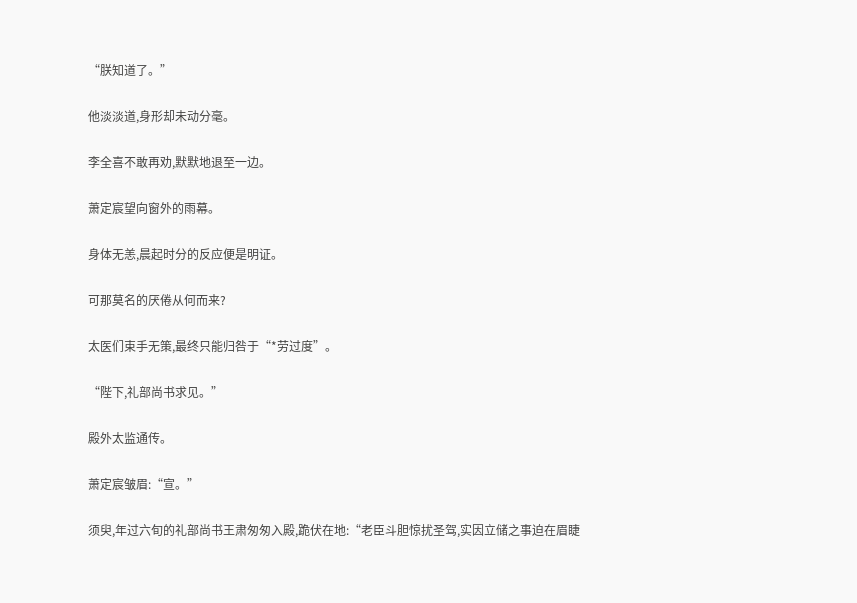“朕知道了。”

他淡淡道,身形却未动分毫。

李全喜不敢再劝,默默地退至一边。

萧定宸望向窗外的雨幕。

身体无恙,晨起时分的反应便是明证。

可那莫名的厌倦从何而来?

太医们束手无策,最终只能归咎于“*劳过度”。

“陛下,礼部尚书求见。”

殿外太监通传。

萧定宸皱眉:“宣。”

须臾,年过六旬的礼部尚书王肃匆匆入殿,跪伏在地:“老臣斗胆惊扰圣驾,实因立储之事迫在眉睫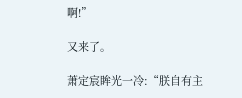啊!”

又来了。

萧定宸眸光一冷:“朕自有主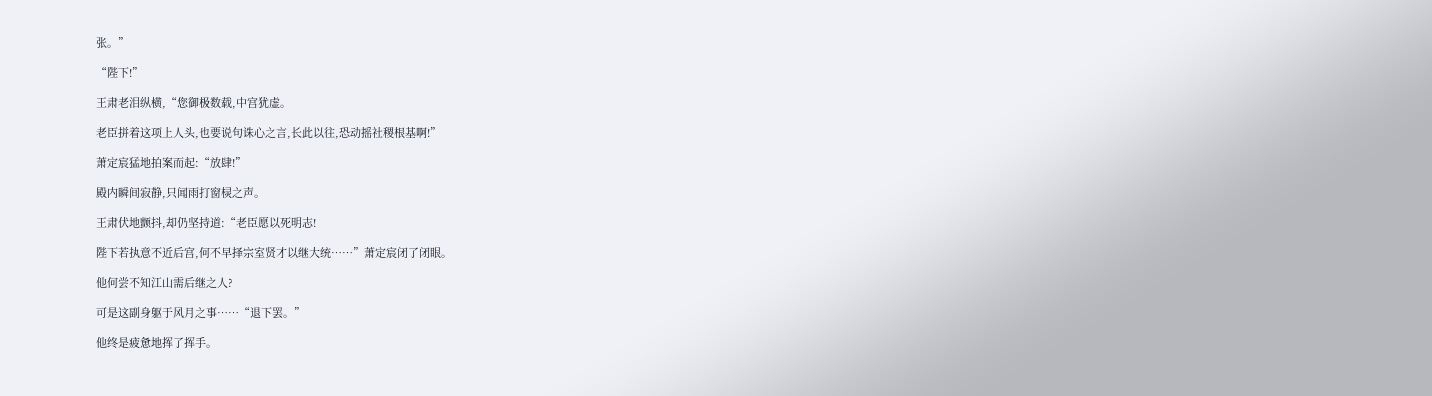张。”

“陛下!”

王肃老泪纵横,“您御极数载,中宫犹虚。

老臣拼着这项上人头,也要说句诛心之言,长此以往,恐动摇社稷根基啊!”

萧定宸猛地拍案而起:“放肆!”

殿内瞬间寂静,只闻雨打窗棂之声。

王肃伏地颤抖,却仍坚持道:“老臣愿以死明志!

陛下若执意不近后宫,何不早择宗室贤才以继大统……”萧定宸闭了闭眼。

他何尝不知江山需后继之人?

可是这副身躯于风月之事……“退下罢。”

他终是疲惫地挥了挥手。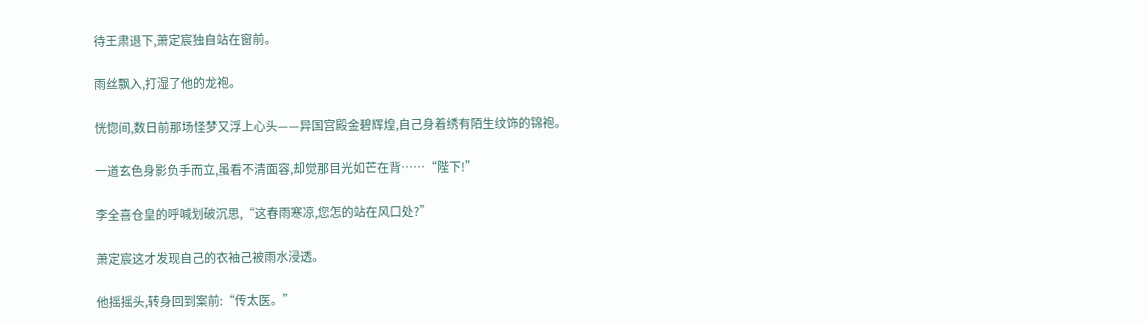待王肃退下,萧定宸独自站在窗前。

雨丝飘入,打湿了他的龙袍。

恍惚间,数日前那场怪梦又浮上心头——异国宫殿金碧辉煌,自己身着绣有陌生纹饰的锦袍。

一道玄色身影负手而立,虽看不清面容,却觉那目光如芒在背……“陛下!”

李全喜仓皇的呼喊划破沉思,“这春雨寒凉,您怎的站在风口处?”

萧定宸这才发现自己的衣袖己被雨水浸透。

他摇摇头,转身回到案前:“传太医。”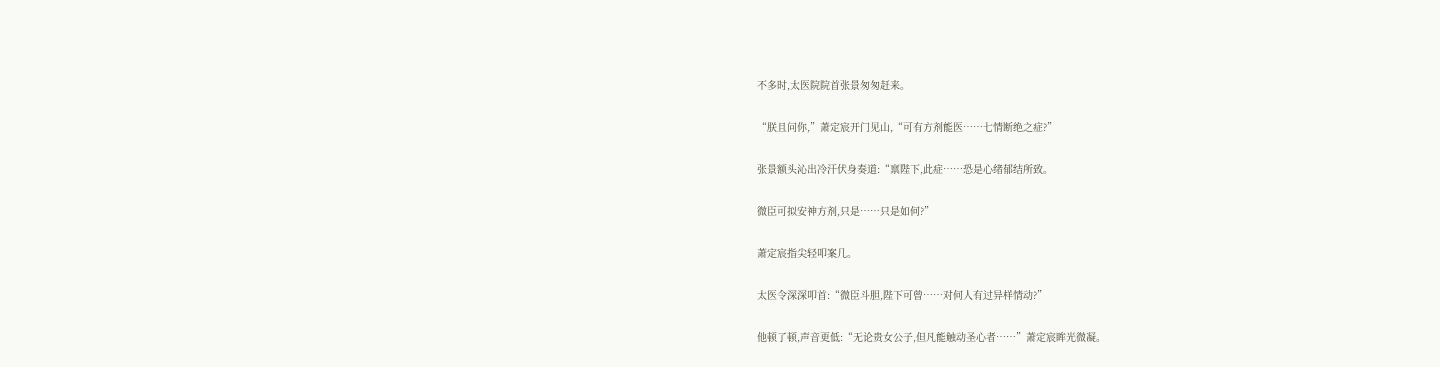不多时,太医院院首张景匆匆赶来。

“朕且问你,”萧定宸开门见山,“可有方剂能医……七情断绝之症?”

张景额头沁出冷汗伏身奏道:“禀陛下,此症……恐是心绪郁结所致。

微臣可拟安神方剂,只是……只是如何?”

萧定宸指尖轻叩案几。

太医令深深叩首:“微臣斗胆,陛下可曾……对何人有过异样情动?”

他顿了顿,声音更低:“无论贵女公子,但凡能触动圣心者……”萧定宸眸光微凝。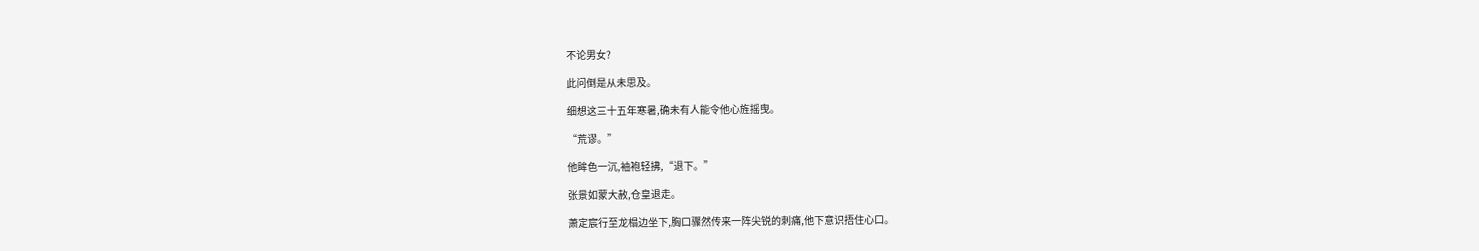不论男女?

此问倒是从未思及。

细想这三十五年寒暑,确未有人能令他心旌摇曳。

“荒谬。”

他眸色一沉,袖袍轻拂,“退下。”

张景如蒙大赦,仓皇退走。

萧定宸行至龙榻边坐下,胸口骤然传来一阵尖锐的刺痛,他下意识捂住心口。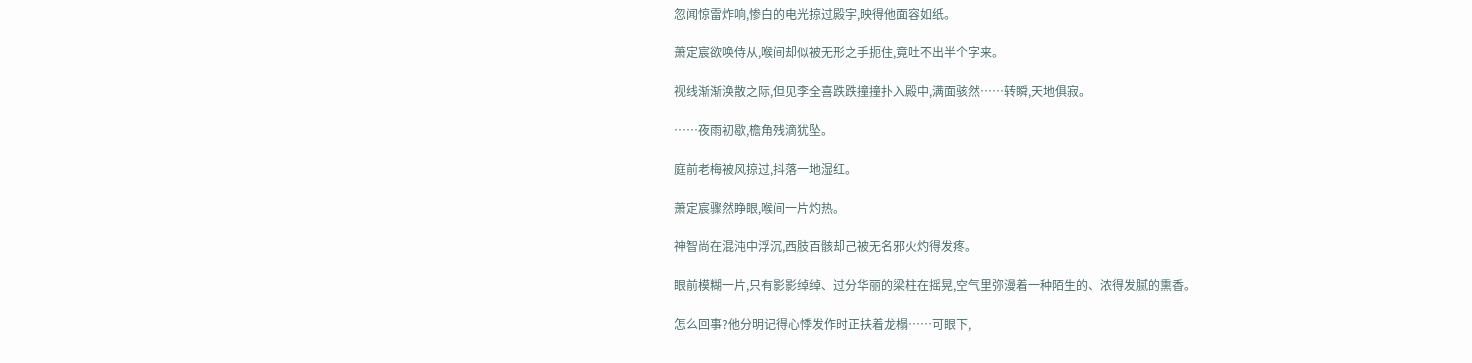忽闻惊雷炸响,惨白的电光掠过殿宇,映得他面容如纸。

萧定宸欲唤侍从,喉间却似被无形之手扼住,竟吐不出半个字来。

视线渐渐涣散之际,但见李全喜跌跌撞撞扑入殿中,满面骇然……转瞬,天地俱寂。

……夜雨初歇,檐角残滴犹坠。

庭前老梅被风掠过,抖落一地湿红。

萧定宸骤然睁眼,喉间一片灼热。

神智尚在混沌中浮沉,西肢百骸却己被无名邪火灼得发疼。

眼前模糊一片,只有影影绰绰、过分华丽的梁柱在摇晃,空气里弥漫着一种陌生的、浓得发腻的熏香。

怎么回事?他分明记得心悸发作时正扶着龙榻……可眼下,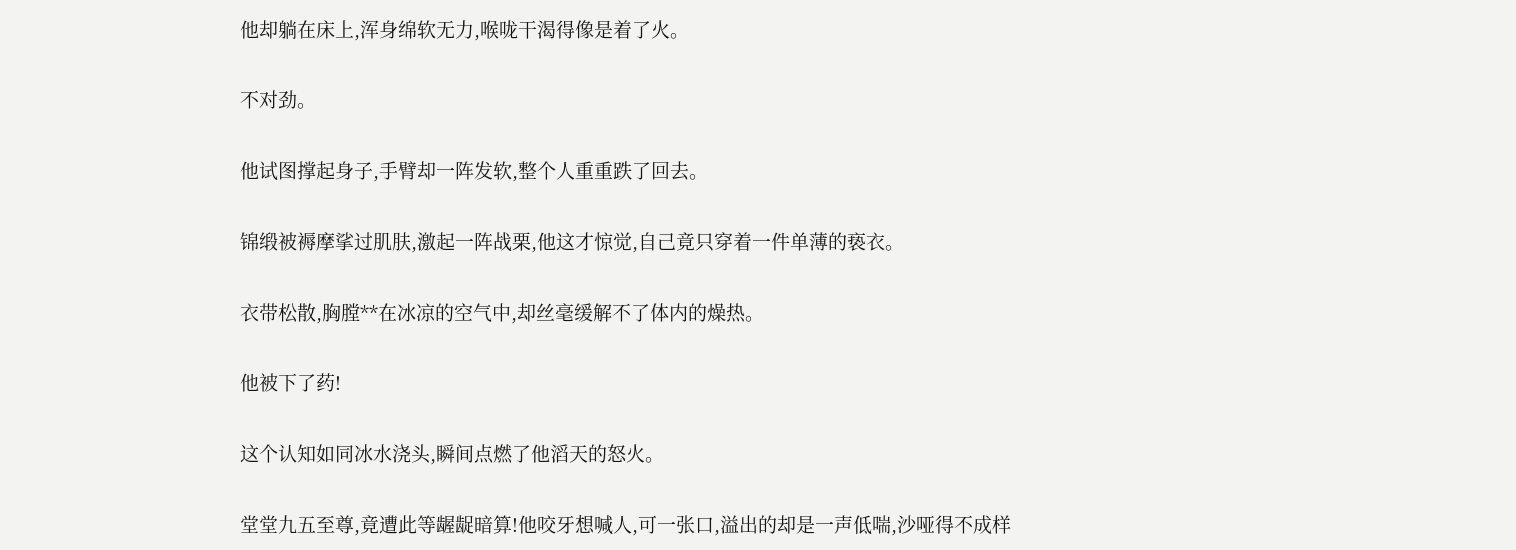他却躺在床上,浑身绵软无力,喉咙干渴得像是着了火。

不对劲。

他试图撑起身子,手臂却一阵发软,整个人重重跌了回去。

锦缎被褥摩挲过肌肤,激起一阵战栗,他这才惊觉,自己竟只穿着一件单薄的亵衣。

衣带松散,胸膛**在冰凉的空气中,却丝毫缓解不了体内的燥热。

他被下了药!

这个认知如同冰水浇头,瞬间点燃了他滔天的怒火。

堂堂九五至尊,竟遭此等龌龊暗算!他咬牙想喊人,可一张口,溢出的却是一声低喘,沙哑得不成样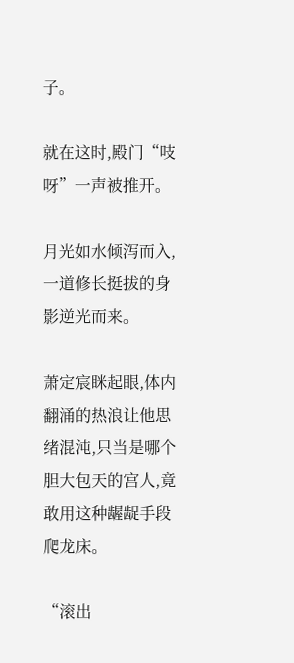子。

就在这时,殿门“吱呀”一声被推开。

月光如水倾泻而入,一道修长挺拔的身影逆光而来。

萧定宸眯起眼,体内翻涌的热浪让他思绪混沌,只当是哪个胆大包天的宫人,竟敢用这种龌龊手段爬龙床。

“滚出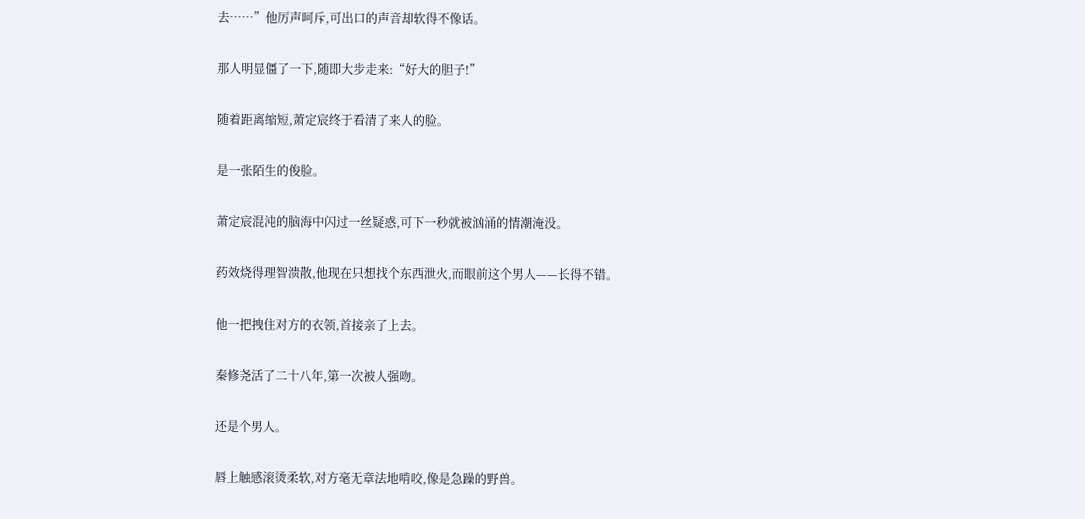去……”他厉声呵斥,可出口的声音却软得不像话。

那人明显僵了一下,随即大步走来:“好大的胆子!”

随着距离缩短,萧定宸终于看清了来人的脸。

是一张陌生的俊脸。

萧定宸混沌的脑海中闪过一丝疑惑,可下一秒就被汹涌的情潮淹没。

药效烧得理智溃散,他现在只想找个东西泄火,而眼前这个男人——长得不错。

他一把拽住对方的衣领,首接亲了上去。

秦修尧活了二十八年,第一次被人强吻。

还是个男人。

唇上触感滚烫柔软,对方毫无章法地啃咬,像是急躁的野兽。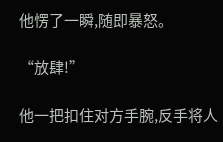他愣了一瞬,随即暴怒。

“放肆!”

他一把扣住对方手腕,反手将人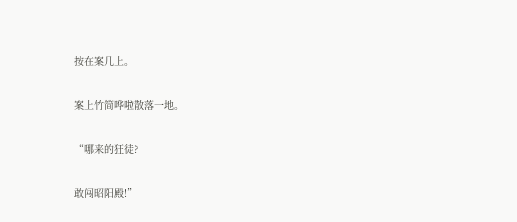按在案几上。

案上竹简哗啦散落一地。

“哪来的狂徒?

敢闯昭阳殿!”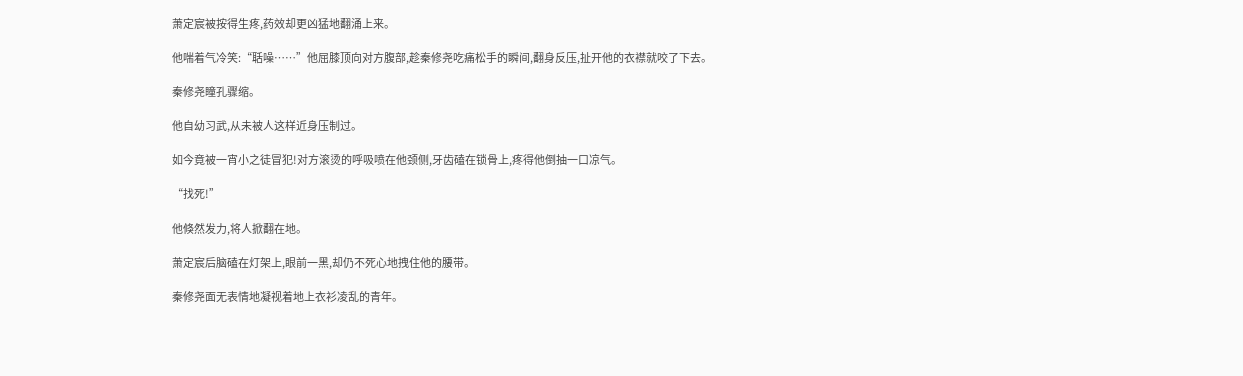萧定宸被按得生疼,药效却更凶猛地翻涌上来。

他喘着气冷笑:“聒噪……”他屈膝顶向对方腹部,趁秦修尧吃痛松手的瞬间,翻身反压,扯开他的衣襟就咬了下去。

秦修尧瞳孔骤缩。

他自幼习武,从未被人这样近身压制过。

如今竟被一宵小之徒冒犯!对方滚烫的呼吸喷在他颈侧,牙齿磕在锁骨上,疼得他倒抽一口凉气。

“找死!”

他倏然发力,将人掀翻在地。

萧定宸后脑磕在灯架上,眼前一黑,却仍不死心地拽住他的腰带。

秦修尧面无表情地凝视着地上衣衫凌乱的青年。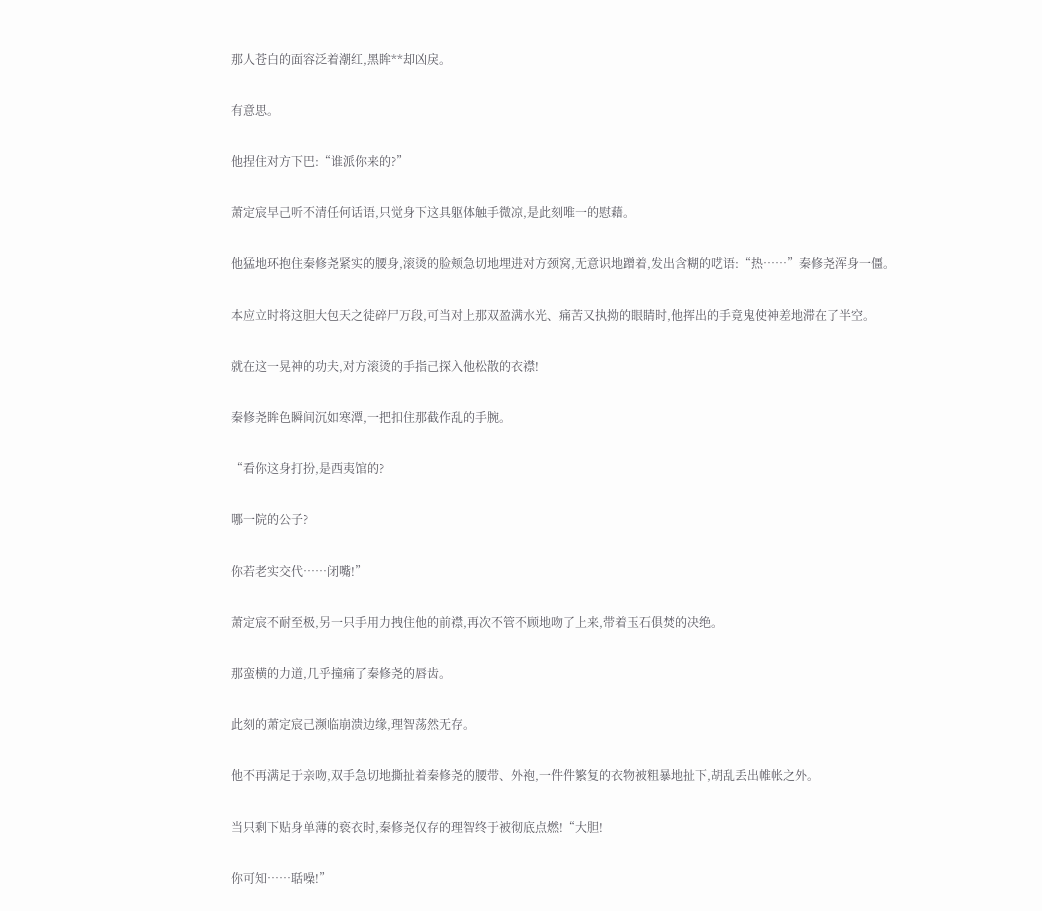那人苍白的面容泛着潮红,黑眸**却凶戾。

有意思。

他捏住对方下巴:“谁派你来的?”

萧定宸早己听不清任何话语,只觉身下这具躯体触手微凉,是此刻唯一的慰藉。

他猛地环抱住秦修尧紧实的腰身,滚烫的脸颊急切地埋进对方颈窝,无意识地蹭着,发出含糊的呓语:“热……”秦修尧浑身一僵。

本应立时将这胆大包天之徒碎尸万段,可当对上那双盈满水光、痛苦又执拗的眼睛时,他挥出的手竟鬼使神差地滞在了半空。

就在这一晃神的功夫,对方滚烫的手指己探入他松散的衣襟!

秦修尧眸色瞬间沉如寒潭,一把扣住那截作乱的手腕。

“看你这身打扮,是西夷馆的?

哪一院的公子?

你若老实交代……闭嘴!”

萧定宸不耐至极,另一只手用力拽住他的前襟,再次不管不顾地吻了上来,带着玉石俱焚的决绝。

那蛮横的力道,几乎撞痛了秦修尧的唇齿。

此刻的萧定宸己濒临崩溃边缘,理智荡然无存。

他不再满足于亲吻,双手急切地撕扯着秦修尧的腰带、外袍,一件件繁复的衣物被粗暴地扯下,胡乱丢出帷帐之外。

当只剩下贴身单薄的亵衣时,秦修尧仅存的理智终于被彻底点燃!“大胆!

你可知……聒噪!”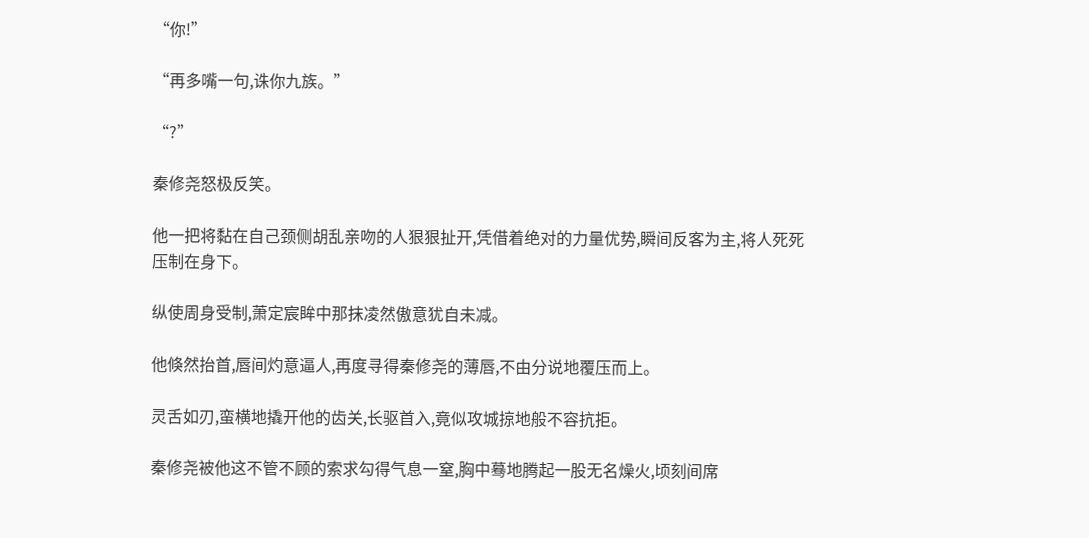“你!”

“再多嘴一句,诛你九族。”

“?”

秦修尧怒极反笑。

他一把将黏在自己颈侧胡乱亲吻的人狠狠扯开,凭借着绝对的力量优势,瞬间反客为主,将人死死压制在身下。

纵使周身受制,萧定宸眸中那抹凌然傲意犹自未减。

他倏然抬首,唇间灼意逼人,再度寻得秦修尧的薄唇,不由分说地覆压而上。

灵舌如刃,蛮横地撬开他的齿关,长驱首入,竟似攻城掠地般不容抗拒。

秦修尧被他这不管不顾的索求勾得气息一窒,胸中蓦地腾起一股无名燥火,顷刻间席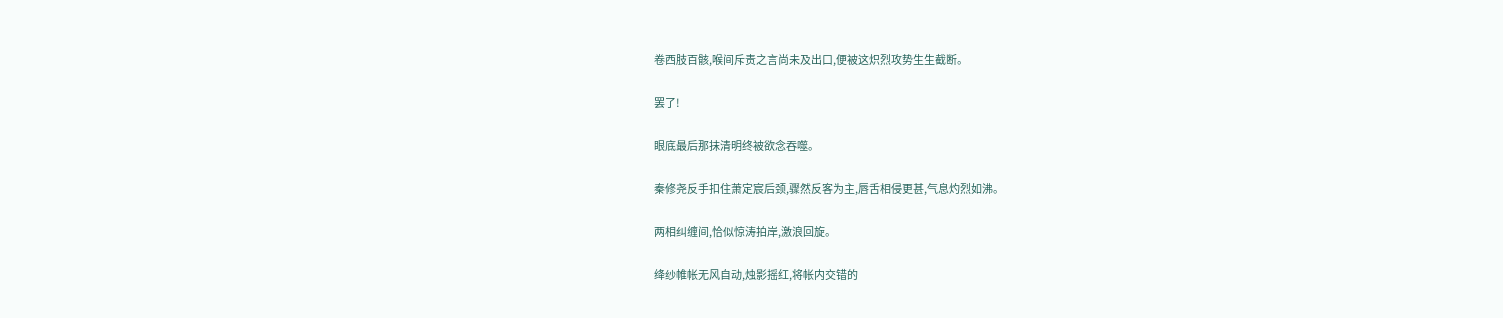卷西肢百骸,喉间斥责之言尚未及出口,便被这炽烈攻势生生截断。

罢了!

眼底最后那抹清明终被欲念吞噬。

秦修尧反手扣住萧定宸后颈,骤然反客为主,唇舌相侵更甚,气息灼烈如沸。

两相纠缠间,恰似惊涛拍岸,激浪回旋。

绛纱帷帐无风自动,烛影摇红,将帐内交错的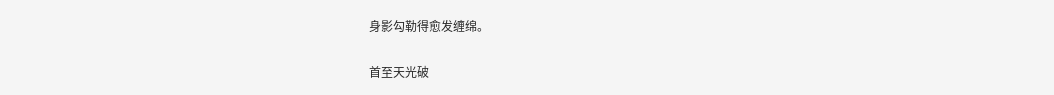身影勾勒得愈发缠绵。

首至天光破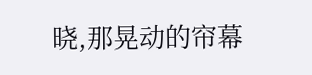晓,那晃动的帘幕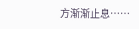方渐渐止息……